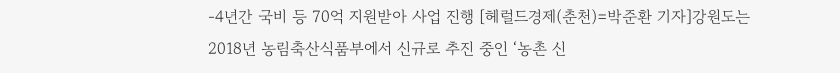-4년간 국비 등 70억 지원받아 사업 진행 [헤럴드경제(춘천)=박준환 기자]강원도는 2018년 농림축산식품부에서 신규로 추진 중인 ‘농촌 신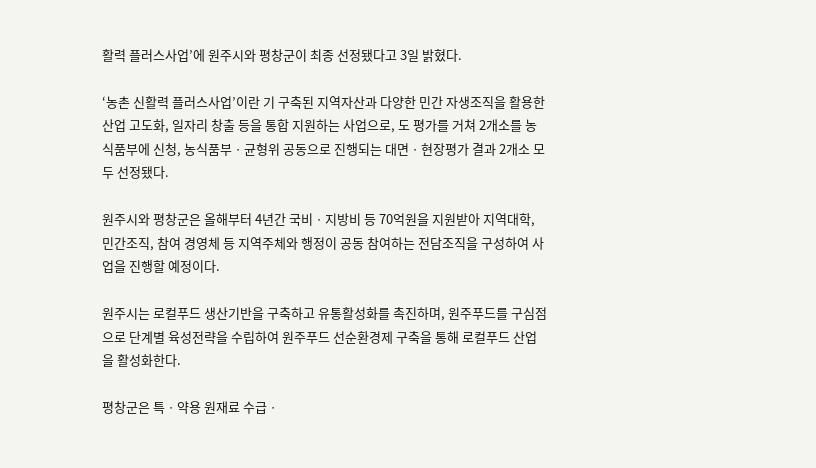활력 플러스사업’에 원주시와 평창군이 최종 선정됐다고 3일 밝혔다.

‘농촌 신활력 플러스사업’이란 기 구축된 지역자산과 다양한 민간 자생조직을 활용한 산업 고도화, 일자리 창출 등을 통합 지원하는 사업으로, 도 평가를 거쳐 2개소를 농식품부에 신청, 농식품부ㆍ균형위 공동으로 진행되는 대면ㆍ현장평가 결과 2개소 모두 선정됐다.

원주시와 평창군은 올해부터 4년간 국비ㆍ지방비 등 70억원을 지원받아 지역대학, 민간조직, 참여 경영체 등 지역주체와 행정이 공동 참여하는 전담조직을 구성하여 사업을 진행할 예정이다.

원주시는 로컬푸드 생산기반을 구축하고 유통활성화를 촉진하며, 원주푸드를 구심점으로 단계별 육성전략을 수립하여 원주푸드 선순환경제 구축을 통해 로컬푸드 산업을 활성화한다.

평창군은 특ㆍ약용 원재료 수급ㆍ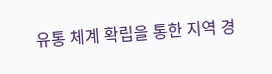유통 체계 확립을 통한 지역 경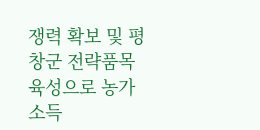쟁력 확보 및 평창군 전략품목 육성으로 농가 소득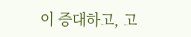이 증대하고, 고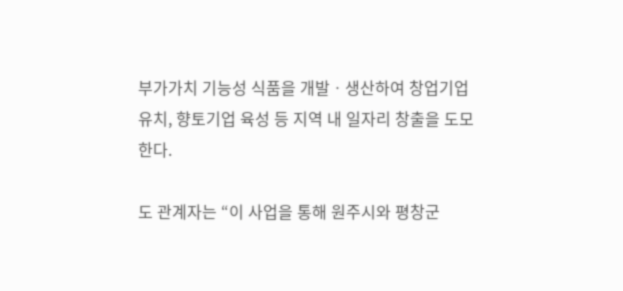부가가치 기능성 식품을 개발ㆍ생산하여 창업기업 유치, 향토기업 육성 등 지역 내 일자리 창출을 도모한다.

도 관계자는 “이 사업을 통해 원주시와 평창군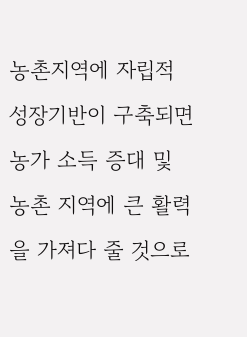농촌지역에 자립적 성장기반이 구축되면 농가 소득 증대 및 농촌 지역에 큰 활력을 가져다 줄 것으로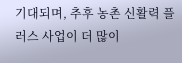기대되며, 추후 농촌 신활력 플러스 사업이 더 많이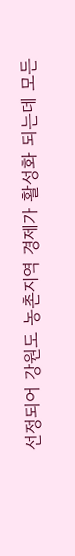선정되어 강원도 농촌지역 경제가 활성화 되는데 모든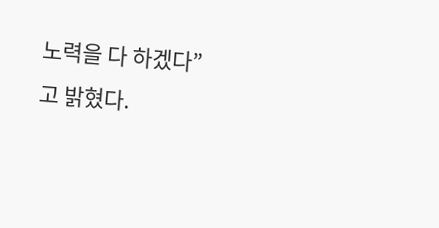노력을 다 하겠다”고 밝혔다.